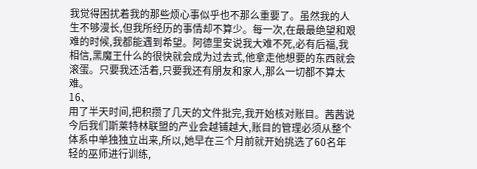我觉得困扰着我的那些烦心事似乎也不那么重要了。虽然我的人生不够漫长,但我所经历的事情却不算少。每一次,在最最绝望和艰难的时候,我都能遇到希望。阿德里安说我大难不死,必有后福,我相信,黑魔王什么的很快就会成为过去式,他拿走他想要的东西就会滚蛋。只要我还活着,只要我还有朋友和家人,那么一切都不算太难。
16、
用了半天时间,把积攒了几天的文件批完,我开始核对账目。茜茜说今后我们斯莱特林联盟的产业会越铺越大,账目的管理必须从整个体系中单独独立出来,所以,她早在三个月前就开始挑选了60名年轻的巫师进行训练,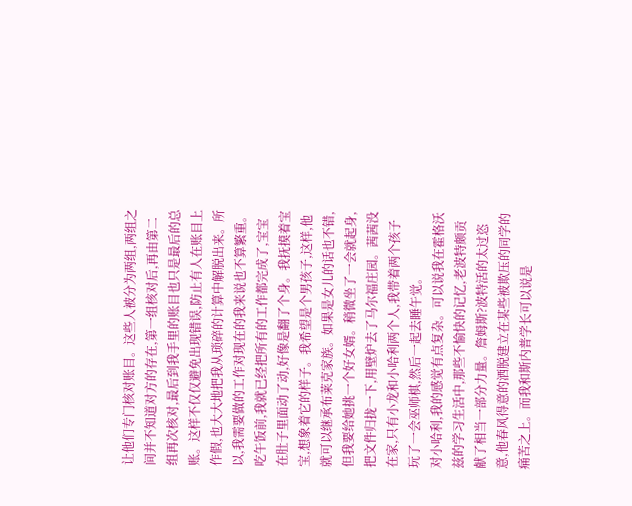让他们专门核对账目。这些人被分为两组,两组之间并不知道对方的存在,第一组核对后,再由第二组再次核对,最后到我手里的账目也只是最后的总账。这样不仅仅避免出现错误,防止有人在账目上作假,也大大地把我从琐碎的计算中解脱出来。所以,我需要做的工作对现在的我来说也不算繁重。
吃午饭前,我就已经把所有的工作都完成了,宝宝在肚子里面动了动,好像是翻了个身。我抚摸着宝宝,想象着它的样子。我希望是个男孩子,这样,他就可以继承布莱克家族。如果是女儿的话也不错,但我要给她挑一个好女婿。稍微坐了一会就起身,把文件归拢一下,用壁炉去了马尔福庄园。茜茜没在家,只有小龙和小哈利两个人,我带着两个孩子玩了一会巫师棋,然后一起去睡午觉。
对小哈利,我的感觉有点复杂。可以说我在霍格沃兹的学习生活中,那些不愉快的记忆,老波特颇贡献了相当一部分力量。詹姆斯?波特活的太过恣意,他春风得意的洒脱建立在某些被欺压的同学的痛苦之上。而我和斯内普学长可以说是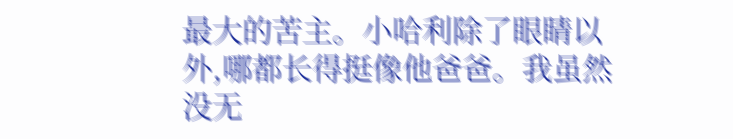最大的苦主。小哈利除了眼睛以外,哪都长得挺像他爸爸。我虽然没无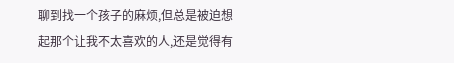聊到找一个孩子的麻烦,但总是被迫想起那个让我不太喜欢的人,还是觉得有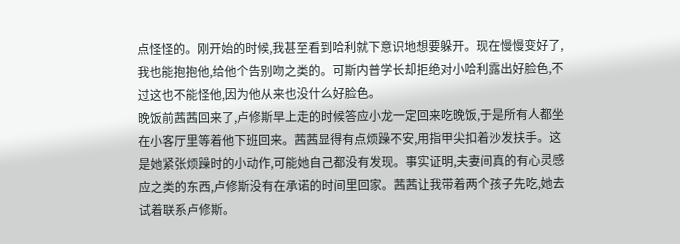点怪怪的。刚开始的时候,我甚至看到哈利就下意识地想要躲开。现在慢慢变好了,我也能抱抱他,给他个告别吻之类的。可斯内普学长却拒绝对小哈利露出好脸色,不过这也不能怪他,因为他从来也没什么好脸色。
晚饭前茜茜回来了,卢修斯早上走的时候答应小龙一定回来吃晚饭,于是所有人都坐在小客厅里等着他下班回来。茜茜显得有点烦躁不安,用指甲尖扣着沙发扶手。这是她紧张烦躁时的小动作,可能她自己都没有发现。事实证明,夫妻间真的有心灵感应之类的东西,卢修斯没有在承诺的时间里回家。茜茜让我带着两个孩子先吃,她去试着联系卢修斯。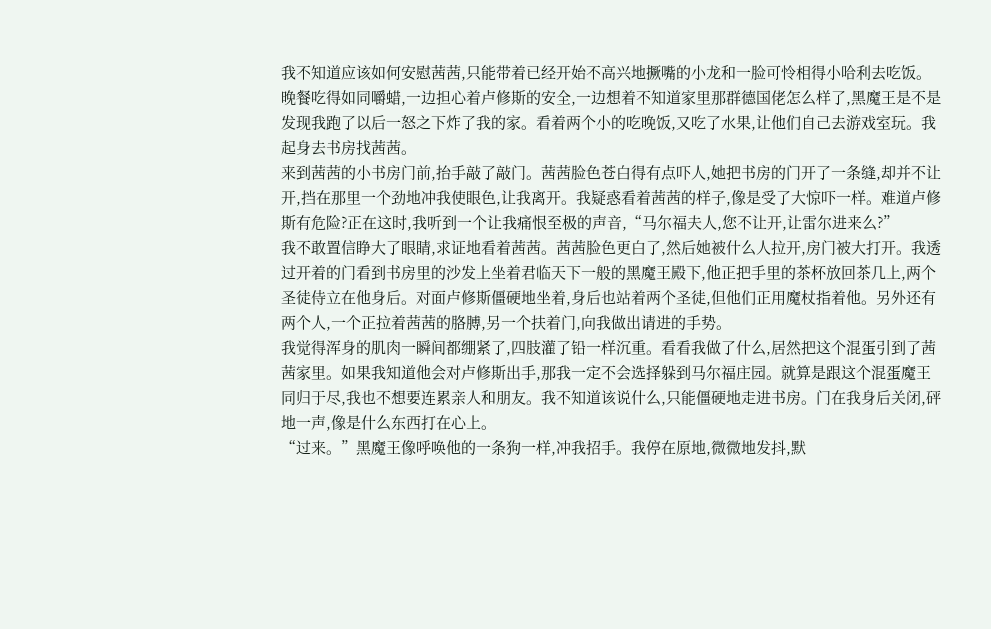我不知道应该如何安慰茜茜,只能带着已经开始不高兴地撅嘴的小龙和一脸可怜相得小哈利去吃饭。晚餐吃得如同嚼蜡,一边担心着卢修斯的安全,一边想着不知道家里那群德国佬怎么样了,黑魔王是不是发现我跑了以后一怒之下炸了我的家。看着两个小的吃晚饭,又吃了水果,让他们自己去游戏室玩。我起身去书房找茜茜。
来到茜茜的小书房门前,抬手敲了敲门。茜茜脸色苍白得有点吓人,她把书房的门开了一条缝,却并不让开,挡在那里一个劲地冲我使眼色,让我离开。我疑惑看着茜茜的样子,像是受了大惊吓一样。难道卢修斯有危险?正在这时,我听到一个让我痛恨至极的声音,“马尔福夫人,您不让开,让雷尔进来么?”
我不敢置信睁大了眼睛,求证地看着茜茜。茜茜脸色更白了,然后她被什么人拉开,房门被大打开。我透过开着的门看到书房里的沙发上坐着君临天下一般的黑魔王殿下,他正把手里的茶杯放回茶几上,两个圣徒侍立在他身后。对面卢修斯僵硬地坐着,身后也站着两个圣徒,但他们正用魔杖指着他。另外还有两个人,一个正拉着茜茜的胳膊,另一个扶着门,向我做出请进的手势。
我觉得浑身的肌肉一瞬间都绷紧了,四肢灌了铅一样沉重。看看我做了什么,居然把这个混蛋引到了茜茜家里。如果我知道他会对卢修斯出手,那我一定不会选择躲到马尔福庄园。就算是跟这个混蛋魔王同归于尽,我也不想要连累亲人和朋友。我不知道该说什么,只能僵硬地走进书房。门在我身后关闭,砰地一声,像是什么东西打在心上。
“过来。”黑魔王像呼唤他的一条狗一样,冲我招手。我停在原地,微微地发抖,默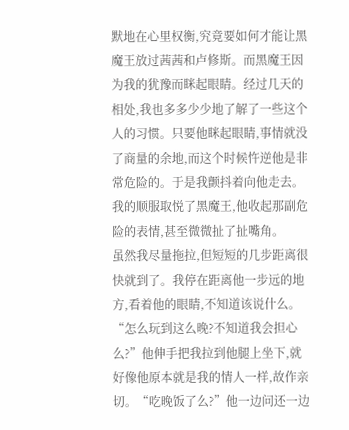默地在心里权衡,究竟要如何才能让黑魔王放过茜茜和卢修斯。而黑魔王因为我的犹豫而眯起眼睛。经过几天的相处,我也多多少少地了解了一些这个人的习惯。只要他眯起眼睛,事情就没了商量的余地,而这个时候忤逆他是非常危险的。于是我颤抖着向他走去。我的顺服取悦了黑魔王,他收起那副危险的表情,甚至微微扯了扯嘴角。
虽然我尽量拖拉,但短短的几步距离很快就到了。我停在距离他一步远的地方,看着他的眼睛,不知道该说什么。“怎么玩到这么晚?不知道我会担心么?”他伸手把我拉到他腿上坐下,就好像他原本就是我的情人一样,故作亲切。“吃晚饭了么?”他一边问还一边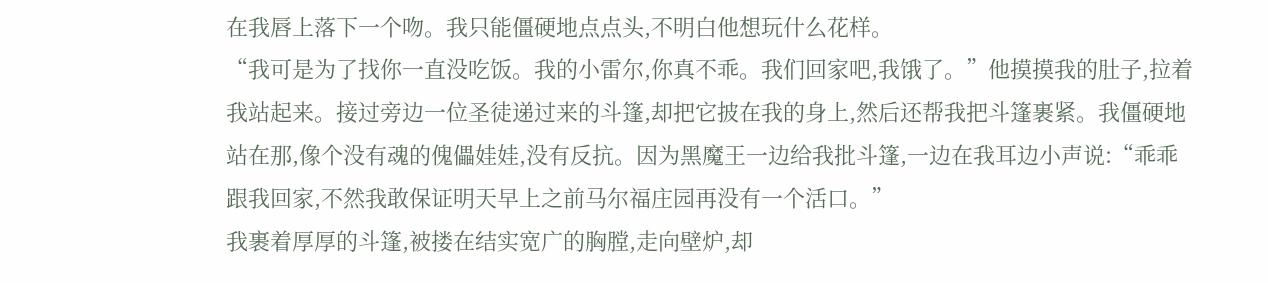在我唇上落下一个吻。我只能僵硬地点点头,不明白他想玩什么花样。
“我可是为了找你一直没吃饭。我的小雷尔,你真不乖。我们回家吧,我饿了。”他摸摸我的肚子,拉着我站起来。接过旁边一位圣徒递过来的斗篷,却把它披在我的身上,然后还帮我把斗篷裹紧。我僵硬地站在那,像个没有魂的傀儡娃娃,没有反抗。因为黑魔王一边给我批斗篷,一边在我耳边小声说:“乖乖跟我回家,不然我敢保证明天早上之前马尔福庄园再没有一个活口。”
我裹着厚厚的斗篷,被搂在结实宽广的胸膛,走向壁炉,却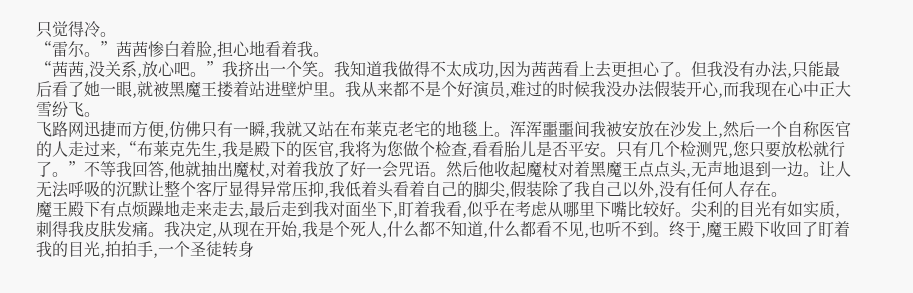只觉得冷。
“雷尔。”茜茜惨白着脸,担心地看着我。
“茜茜,没关系,放心吧。”我挤出一个笑。我知道我做得不太成功,因为茜茜看上去更担心了。但我没有办法,只能最后看了她一眼,就被黑魔王搂着站进壁炉里。我从来都不是个好演员,难过的时候我没办法假装开心,而我现在心中正大雪纷飞。
飞路网迅捷而方便,仿佛只有一瞬,我就又站在布莱克老宅的地毯上。浑浑噩噩间我被安放在沙发上,然后一个自称医官的人走过来,“布莱克先生,我是殿下的医官,我将为您做个检查,看看胎儿是否平安。只有几个检测咒,您只要放松就行了。”不等我回答,他就抽出魔杖,对着我放了好一会咒语。然后他收起魔杖对着黑魔王点点头,无声地退到一边。让人无法呼吸的沉默让整个客厅显得异常压抑,我低着头看着自己的脚尖,假装除了我自己以外,没有任何人存在。
魔王殿下有点烦躁地走来走去,最后走到我对面坐下,盯着我看,似乎在考虑从哪里下嘴比较好。尖利的目光有如实质,刺得我皮肤发痛。我决定,从现在开始,我是个死人,什么都不知道,什么都看不见,也听不到。终于,魔王殿下收回了盯着我的目光,拍拍手,一个圣徒转身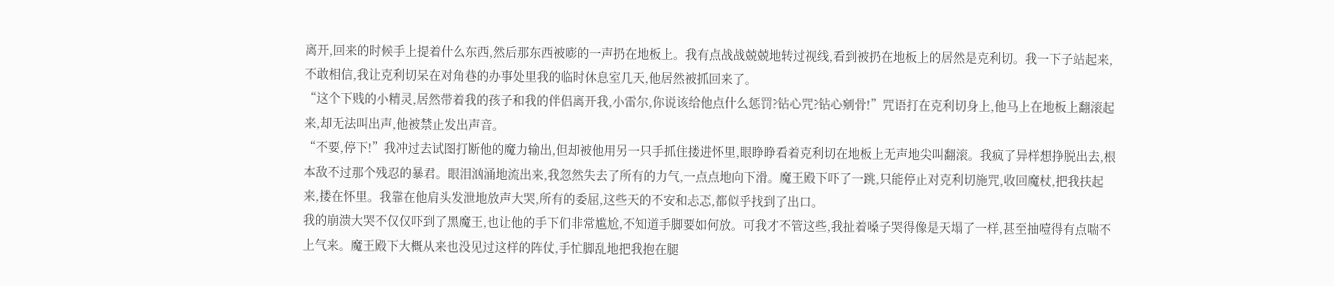离开,回来的时候手上提着什么东西,然后那东西被嘭的一声扔在地板上。我有点战战兢兢地转过视线,看到被扔在地板上的居然是克利切。我一下子站起来,不敢相信,我让克利切呆在对角巷的办事处里我的临时休息室几天,他居然被抓回来了。
“这个下贱的小精灵,居然带着我的孩子和我的伴侣离开我,小雷尔,你说该给他点什么惩罚?钻心咒?钻心剜骨!”咒语打在克利切身上,他马上在地板上翻滚起来,却无法叫出声,他被禁止发出声音。
“不要,停下!”我冲过去试图打断他的魔力输出,但却被他用另一只手抓住搂进怀里,眼睁睁看着克利切在地板上无声地尖叫翻滚。我疯了异样想挣脱出去,根本敌不过那个残忍的暴君。眼泪汹涌地流出来,我忽然失去了所有的力气,一点点地向下滑。魔王殿下吓了一跳,只能停止对克利切施咒,收回魔杖,把我扶起来,搂在怀里。我靠在他肩头发泄地放声大哭,所有的委屈,这些天的不安和忐忑,都似乎找到了出口。
我的崩溃大哭不仅仅吓到了黑魔王,也让他的手下们非常尴尬,不知道手脚要如何放。可我才不管这些,我扯着嗓子哭得像是天塌了一样,甚至抽噎得有点喘不上气来。魔王殿下大概从来也没见过这样的阵仗,手忙脚乱地把我抱在腿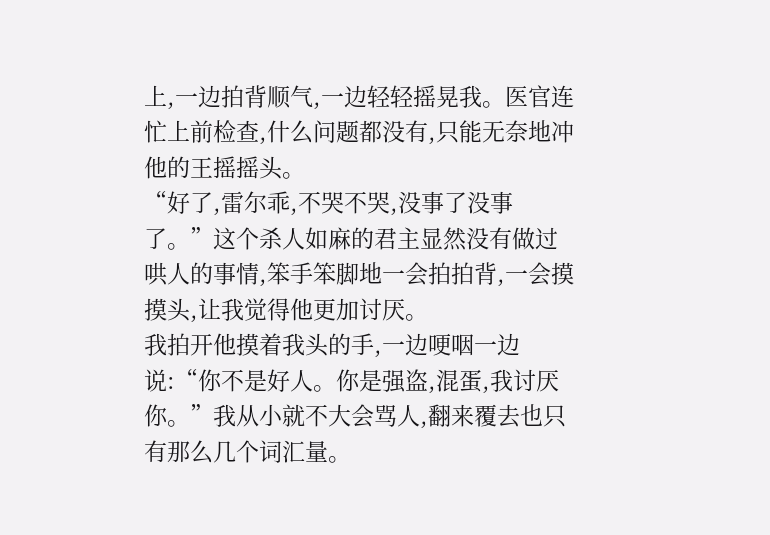上,一边拍背顺气,一边轻轻摇晃我。医官连忙上前检查,什么问题都没有,只能无奈地冲他的王摇摇头。
“好了,雷尔乖,不哭不哭,没事了没事了。”这个杀人如麻的君主显然没有做过哄人的事情,笨手笨脚地一会拍拍背,一会摸摸头,让我觉得他更加讨厌。
我拍开他摸着我头的手,一边哽咽一边说:“你不是好人。你是强盗,混蛋,我讨厌你。”我从小就不大会骂人,翻来覆去也只有那么几个词汇量。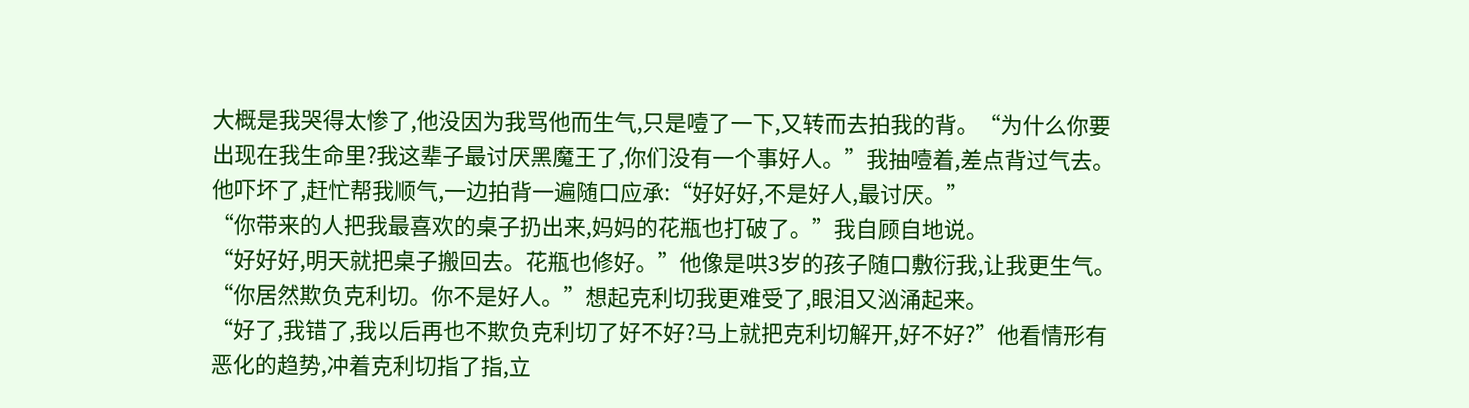大概是我哭得太惨了,他没因为我骂他而生气,只是噎了一下,又转而去拍我的背。“为什么你要出现在我生命里?我这辈子最讨厌黑魔王了,你们没有一个事好人。”我抽噎着,差点背过气去。
他吓坏了,赶忙帮我顺气,一边拍背一遍随口应承:“好好好,不是好人,最讨厌。”
“你带来的人把我最喜欢的桌子扔出来,妈妈的花瓶也打破了。”我自顾自地说。
“好好好,明天就把桌子搬回去。花瓶也修好。”他像是哄3岁的孩子随口敷衍我,让我更生气。
“你居然欺负克利切。你不是好人。”想起克利切我更难受了,眼泪又汹涌起来。
“好了,我错了,我以后再也不欺负克利切了好不好?马上就把克利切解开,好不好?”他看情形有恶化的趋势,冲着克利切指了指,立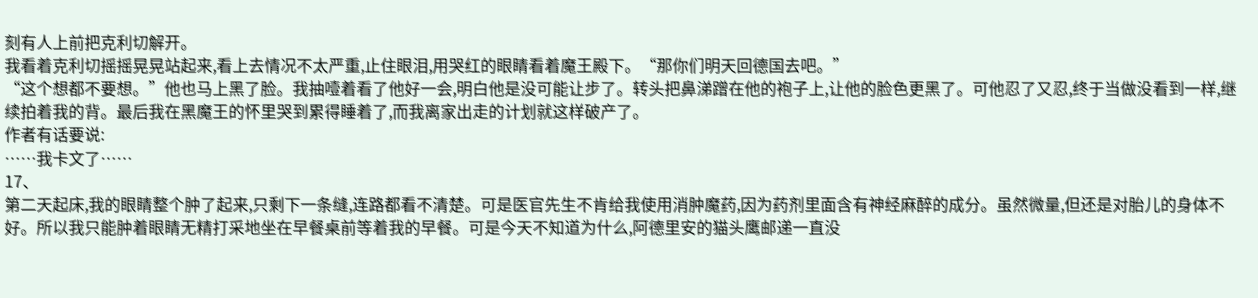刻有人上前把克利切解开。
我看着克利切摇摇晃晃站起来,看上去情况不太严重,止住眼泪,用哭红的眼睛看着魔王殿下。“那你们明天回德国去吧。”
“这个想都不要想。”他也马上黑了脸。我抽噎着看了他好一会,明白他是没可能让步了。转头把鼻涕蹭在他的袍子上,让他的脸色更黑了。可他忍了又忍,终于当做没看到一样,继续拍着我的背。最后我在黑魔王的怀里哭到累得睡着了,而我离家出走的计划就这样破产了。
作者有话要说:
……我卡文了……
17、
第二天起床,我的眼睛整个肿了起来,只剩下一条缝,连路都看不清楚。可是医官先生不肯给我使用消肿魔药,因为药剂里面含有神经麻醉的成分。虽然微量,但还是对胎儿的身体不好。所以我只能肿着眼睛无精打采地坐在早餐桌前等着我的早餐。可是今天不知道为什么,阿德里安的猫头鹰邮递一直没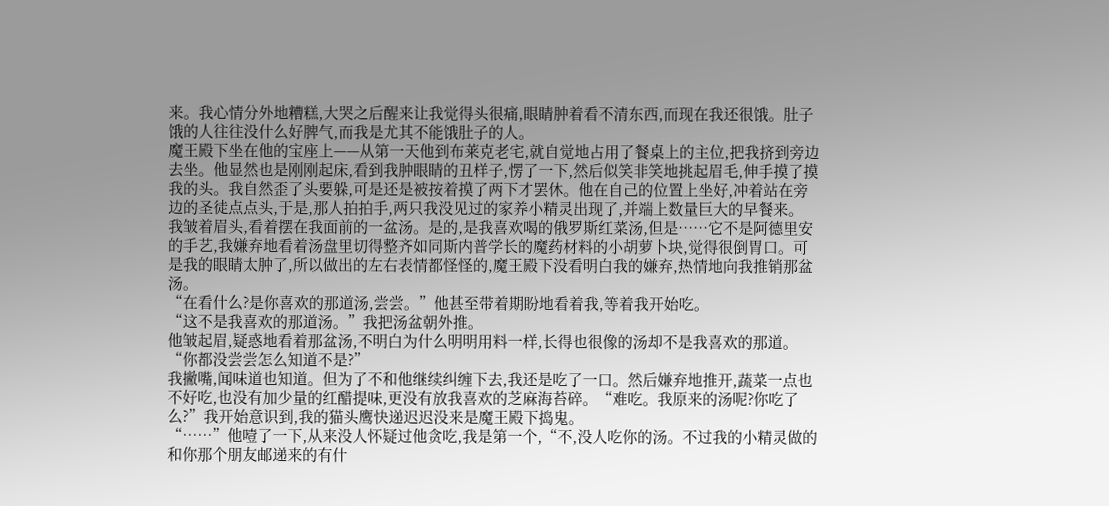来。我心情分外地糟糕,大哭之后醒来让我觉得头很痛,眼睛肿着看不清东西,而现在我还很饿。肚子饿的人往往没什么好脾气,而我是尤其不能饿肚子的人。
魔王殿下坐在他的宝座上——从第一天他到布莱克老宅,就自觉地占用了餐桌上的主位,把我挤到旁边去坐。他显然也是刚刚起床,看到我肿眼睛的丑样子,愣了一下,然后似笑非笑地挑起眉毛,伸手摸了摸我的头。我自然歪了头要躲,可是还是被按着摸了两下才罢休。他在自己的位置上坐好,冲着站在旁边的圣徒点点头,于是,那人拍拍手,两只我没见过的家养小精灵出现了,并端上数量巨大的早餐来。
我皱着眉头,看着摆在我面前的一盆汤。是的,是我喜欢喝的俄罗斯红菜汤,但是……它不是阿德里安的手艺,我嫌弃地看着汤盘里切得整齐如同斯内普学长的魔药材料的小胡萝卜块,觉得很倒胃口。可是我的眼睛太肿了,所以做出的左右表情都怪怪的,魔王殿下没看明白我的嫌弃,热情地向我推销那盆汤。
“在看什么?是你喜欢的那道汤,尝尝。”他甚至带着期盼地看着我,等着我开始吃。
“这不是我喜欢的那道汤。”我把汤盆朝外推。
他皱起眉,疑惑地看着那盆汤,不明白为什么明明用料一样,长得也很像的汤却不是我喜欢的那道。“你都没尝尝怎么知道不是?”
我撇嘴,闻味道也知道。但为了不和他继续纠缠下去,我还是吃了一口。然后嫌弃地推开,蔬菜一点也不好吃,也没有加少量的红醋提味,更没有放我喜欢的芝麻海苔碎。“难吃。我原来的汤呢?你吃了么?”我开始意识到,我的猫头鹰快递迟迟没来是魔王殿下捣鬼。
“……”他噎了一下,从来没人怀疑过他贪吃,我是第一个,“不,没人吃你的汤。不过我的小精灵做的和你那个朋友邮递来的有什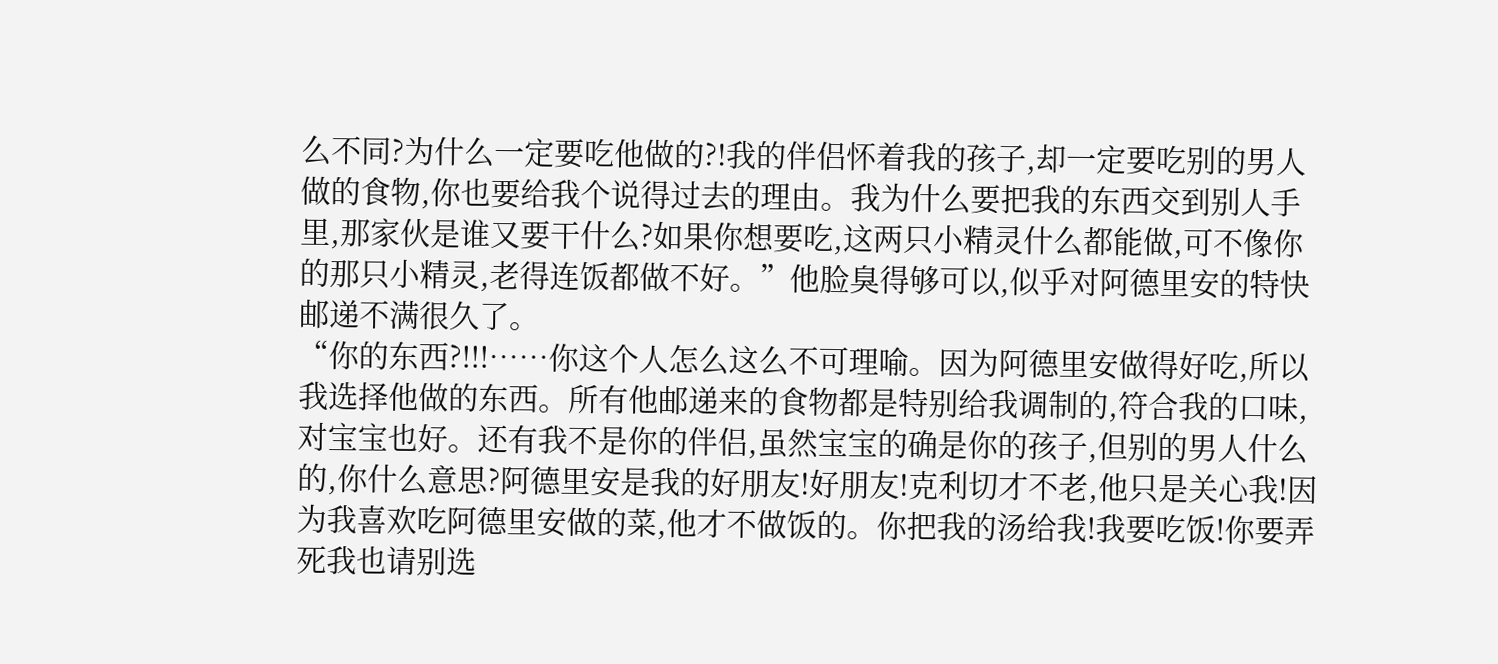么不同?为什么一定要吃他做的?!我的伴侣怀着我的孩子,却一定要吃别的男人做的食物,你也要给我个说得过去的理由。我为什么要把我的东西交到别人手里,那家伙是谁又要干什么?如果你想要吃,这两只小精灵什么都能做,可不像你的那只小精灵,老得连饭都做不好。”他脸臭得够可以,似乎对阿德里安的特快邮递不满很久了。
“你的东西?!!!……你这个人怎么这么不可理喻。因为阿德里安做得好吃,所以我选择他做的东西。所有他邮递来的食物都是特别给我调制的,符合我的口味,对宝宝也好。还有我不是你的伴侣,虽然宝宝的确是你的孩子,但别的男人什么的,你什么意思?阿德里安是我的好朋友!好朋友!克利切才不老,他只是关心我!因为我喜欢吃阿德里安做的菜,他才不做饭的。你把我的汤给我!我要吃饭!你要弄死我也请别选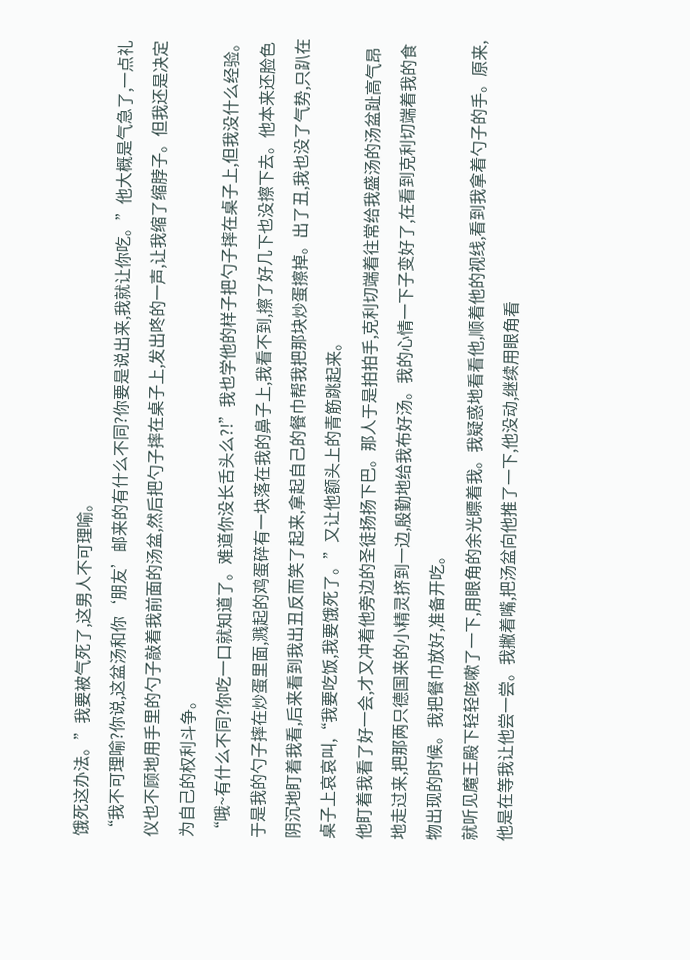饿死这办法。”我要被气死了,这男人不可理喻。
“我不可理喻?你说,这盆汤和你‘朋友’邮来的有什么不同?你要是说出来,我就让你吃。”他大概是气急了,一点礼仪也不顾地用手里的勺子敲着我前面的汤盆,然后把勺子摔在桌子上,发出咚的一声,让我缩了缩脖子。但我还是决定为自己的权利斗争。
“哦~有什么不同?你吃一口就知道了。难道你没长舌头么?!”我也学他的样子把勺子摔在桌子上,但我没什么经验。于是我的勺子摔在炒蛋里面,溅起的鸡蛋碎有一块落在我的鼻子上,我看不到,擦了好几下也没擦下去。他本来还脸色阴沉地盯着我看,后来看到我出丑反而笑了起来,拿起自己的餐巾帮我把那块炒蛋擦掉。出了丑,我也没了气势,只趴在桌子上哀哀叫,“我要吃饭,我要饿死了。”又让他额头上的青筋跳起来。
他盯着我看了好一会,才又冲着他旁边的圣徒扬扬下巴。那人于是拍拍手,克利切端着往常给我盛汤的汤盆趾高气昂地走过来,把那两只德国来的小精灵挤到一边,殷勤地给我布好汤。我的心情一下子变好了,在看到克利切端着我的食物出现的时候。我把餐巾放好,准备开吃。
就听见魔王殿下轻轻咳嗽了一下,用眼角的余光瞟着我。我疑惑地看看他,顺着他的视线,看到我拿着勺子的手。原来,他是在等我让他尝一尝。我撇着嘴,把汤盆向他推了一下,他没动,继续用眼角看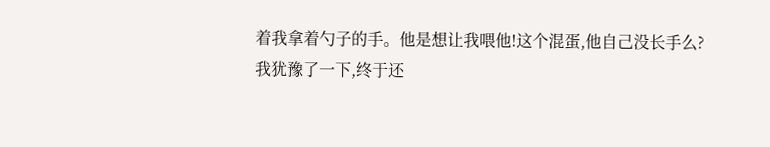着我拿着勺子的手。他是想让我喂他!这个混蛋,他自己没长手么?
我犹豫了一下,终于还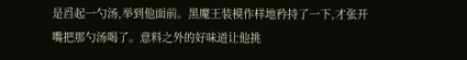是舀起一勺汤,举到他面前。黑魔王装模作样地矜持了一下,才张开嘴把那勺汤喝了。意料之外的好味道让他挑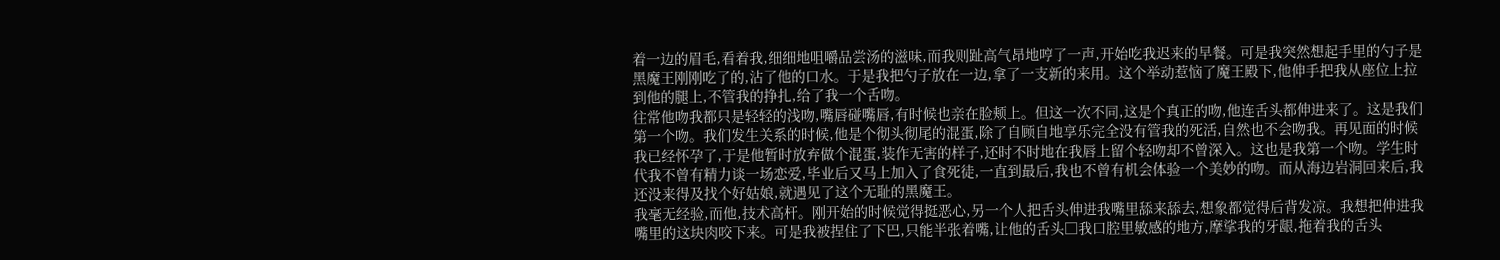着一边的眉毛,看着我,细细地咀嚼品尝汤的滋味,而我则趾高气昂地哼了一声,开始吃我迟来的早餐。可是我突然想起手里的勺子是黑魔王刚刚吃了的,沾了他的口水。于是我把勺子放在一边,拿了一支新的来用。这个举动惹恼了魔王殿下,他伸手把我从座位上拉到他的腿上,不管我的挣扎,给了我一个舌吻。
往常他吻我都只是轻轻的浅吻,嘴唇碰嘴唇,有时候也亲在脸颊上。但这一次不同,这是个真正的吻,他连舌头都伸进来了。这是我们第一个吻。我们发生关系的时候,他是个彻头彻尾的混蛋,除了自顾自地享乐完全没有管我的死活,自然也不会吻我。再见面的时候我已经怀孕了,于是他暂时放弃做个混蛋,装作无害的样子,还时不时地在我唇上留个轻吻却不曾深入。这也是我第一个吻。学生时代我不曾有精力谈一场恋爱,毕业后又马上加入了食死徒,一直到最后,我也不曾有机会体验一个美妙的吻。而从海边岩洞回来后,我还没来得及找个好姑娘,就遇见了这个无耻的黑魔王。
我毫无经验,而他,技术高杆。刚开始的时候觉得挺恶心,另一个人把舌头伸进我嘴里舔来舔去,想象都觉得后背发凉。我想把伸进我嘴里的这块肉咬下来。可是我被捏住了下巴,只能半张着嘴,让他的舌头□我口腔里敏感的地方,摩挲我的牙龈,拖着我的舌头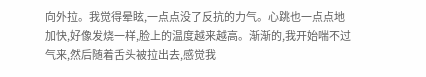向外拉。我觉得晕眩,一点点没了反抗的力气。心跳也一点点地加快,好像发烧一样,脸上的温度越来越高。渐渐的,我开始喘不过气来,然后随着舌头被拉出去,感觉我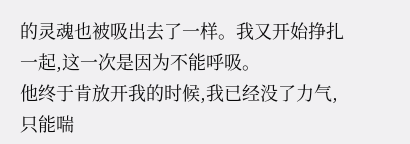的灵魂也被吸出去了一样。我又开始挣扎一起,这一次是因为不能呼吸。
他终于肯放开我的时候,我已经没了力气,只能喘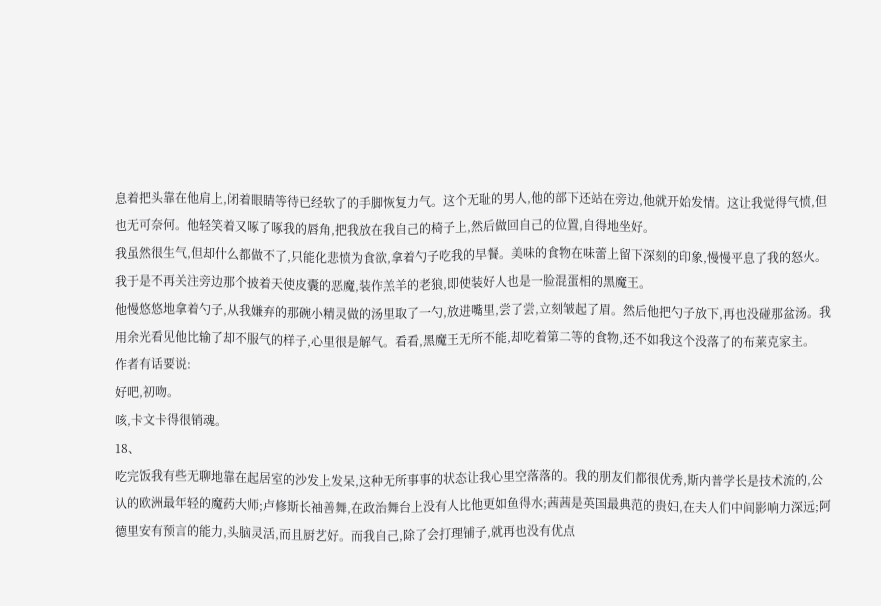息着把头靠在他肩上,闭着眼睛等待已经软了的手脚恢复力气。这个无耻的男人,他的部下还站在旁边,他就开始发情。这让我觉得气愤,但也无可奈何。他轻笑着又啄了啄我的唇角,把我放在我自己的椅子上,然后做回自己的位置,自得地坐好。
我虽然很生气,但却什么都做不了,只能化悲愤为食欲,拿着勺子吃我的早餐。美味的食物在味蕾上留下深刻的印象,慢慢平息了我的怒火。我于是不再关注旁边那个披着天使皮囊的恶魔,装作羔羊的老狼,即使装好人也是一脸混蛋相的黑魔王。
他慢悠悠地拿着勺子,从我嫌弃的那碗小精灵做的汤里取了一勺,放进嘴里,尝了尝,立刻皱起了眉。然后他把勺子放下,再也没碰那盆汤。我用余光看见他比输了却不服气的样子,心里很是解气。看看,黑魔王无所不能,却吃着第二等的食物,还不如我这个没落了的布莱克家主。
作者有话要说:
好吧,初吻。
咳,卡文卡得很销魂。
18、
吃完饭我有些无聊地靠在起居室的沙发上发呆,这种无所事事的状态让我心里空落落的。我的朋友们都很优秀,斯内普学长是技术流的,公认的欧洲最年轻的魔药大师;卢修斯长袖善舞,在政治舞台上没有人比他更如鱼得水;茜茜是英国最典范的贵妇,在夫人们中间影响力深远;阿德里安有预言的能力,头脑灵活,而且厨艺好。而我自己,除了会打理铺子,就再也没有优点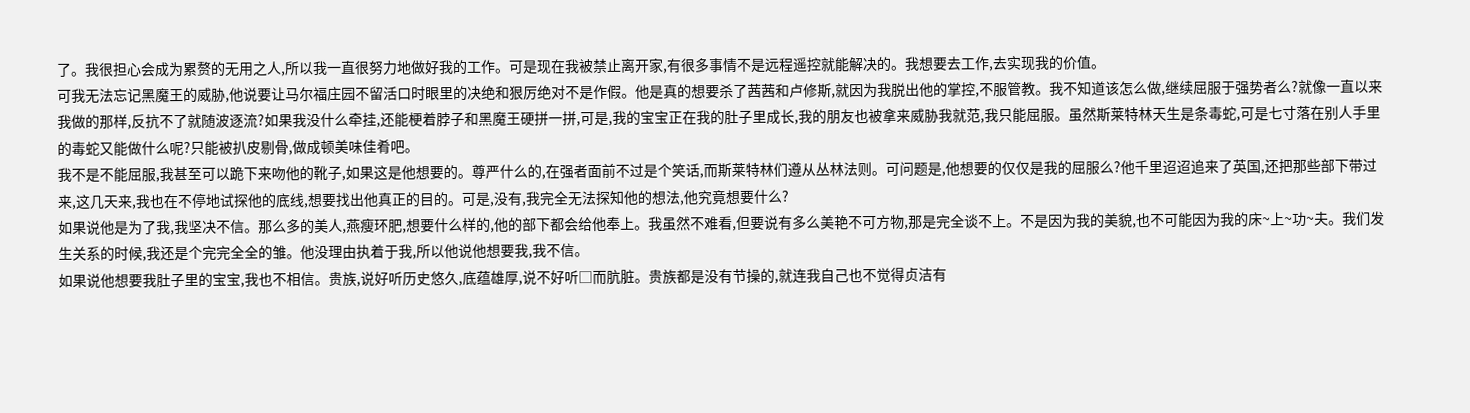了。我很担心会成为累赘的无用之人,所以我一直很努力地做好我的工作。可是现在我被禁止离开家,有很多事情不是远程遥控就能解决的。我想要去工作,去实现我的价值。
可我无法忘记黑魔王的威胁,他说要让马尔福庄园不留活口时眼里的决绝和狠厉绝对不是作假。他是真的想要杀了茜茜和卢修斯,就因为我脱出他的掌控,不服管教。我不知道该怎么做,继续屈服于强势者么?就像一直以来我做的那样,反抗不了就随波逐流?如果我没什么牵挂,还能梗着脖子和黑魔王硬拼一拼,可是,我的宝宝正在我的肚子里成长,我的朋友也被拿来威胁我就范,我只能屈服。虽然斯莱特林天生是条毒蛇,可是七寸落在别人手里的毒蛇又能做什么呢?只能被扒皮剔骨,做成顿美味佳肴吧。
我不是不能屈服,我甚至可以跪下来吻他的靴子,如果这是他想要的。尊严什么的,在强者面前不过是个笑话,而斯莱特林们遵从丛林法则。可问题是,他想要的仅仅是我的屈服么?他千里迢迢追来了英国,还把那些部下带过来,这几天来,我也在不停地试探他的底线,想要找出他真正的目的。可是,没有,我完全无法探知他的想法,他究竟想要什么?
如果说他是为了我,我坚决不信。那么多的美人,燕瘦环肥,想要什么样的,他的部下都会给他奉上。我虽然不难看,但要说有多么美艳不可方物,那是完全谈不上。不是因为我的美貌,也不可能因为我的床~上~功~夫。我们发生关系的时候,我还是个完完全全的雏。他没理由执着于我,所以他说他想要我,我不信。
如果说他想要我肚子里的宝宝,我也不相信。贵族,说好听历史悠久,底蕴雄厚,说不好听□而肮脏。贵族都是没有节操的,就连我自己也不觉得贞洁有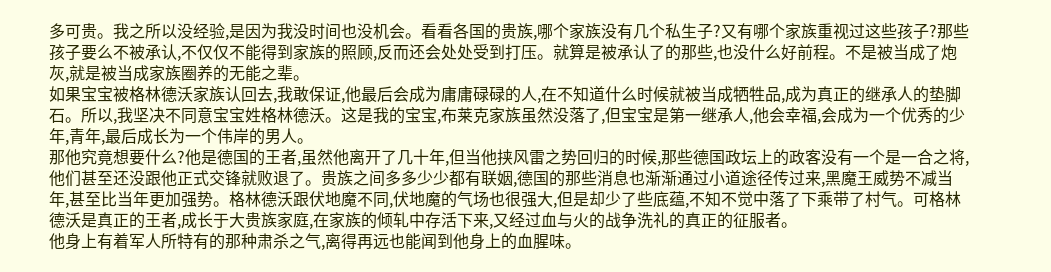多可贵。我之所以没经验,是因为我没时间也没机会。看看各国的贵族,哪个家族没有几个私生子?又有哪个家族重视过这些孩子?那些孩子要么不被承认,不仅仅不能得到家族的照顾,反而还会处处受到打压。就算是被承认了的那些,也没什么好前程。不是被当成了炮灰,就是被当成家族圈养的无能之辈。
如果宝宝被格林德沃家族认回去,我敢保证,他最后会成为庸庸碌碌的人,在不知道什么时候就被当成牺牲品,成为真正的继承人的垫脚石。所以,我坚决不同意宝宝姓格林德沃。这是我的宝宝,布莱克家族虽然没落了,但宝宝是第一继承人,他会幸福,会成为一个优秀的少年,青年,最后成长为一个伟岸的男人。
那他究竟想要什么?他是德国的王者,虽然他离开了几十年,但当他挟风雷之势回归的时候,那些德国政坛上的政客没有一个是一合之将,他们甚至还没跟他正式交锋就败退了。贵族之间多多少少都有联姻,德国的那些消息也渐渐通过小道途径传过来,黑魔王威势不减当年,甚至比当年更加强势。格林德沃跟伏地魔不同,伏地魔的气场也很强大,但是却少了些底蕴,不知不觉中落了下乘带了村气。可格林德沃是真正的王者,成长于大贵族家庭,在家族的倾轧中存活下来,又经过血与火的战争洗礼的真正的征服者。
他身上有着军人所特有的那种肃杀之气,离得再远也能闻到他身上的血腥味。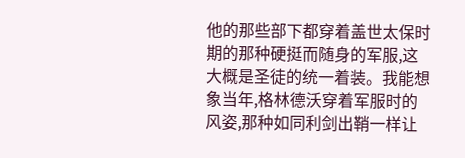他的那些部下都穿着盖世太保时期的那种硬挺而随身的军服,这大概是圣徒的统一着装。我能想象当年,格林德沃穿着军服时的风姿,那种如同利剑出鞘一样让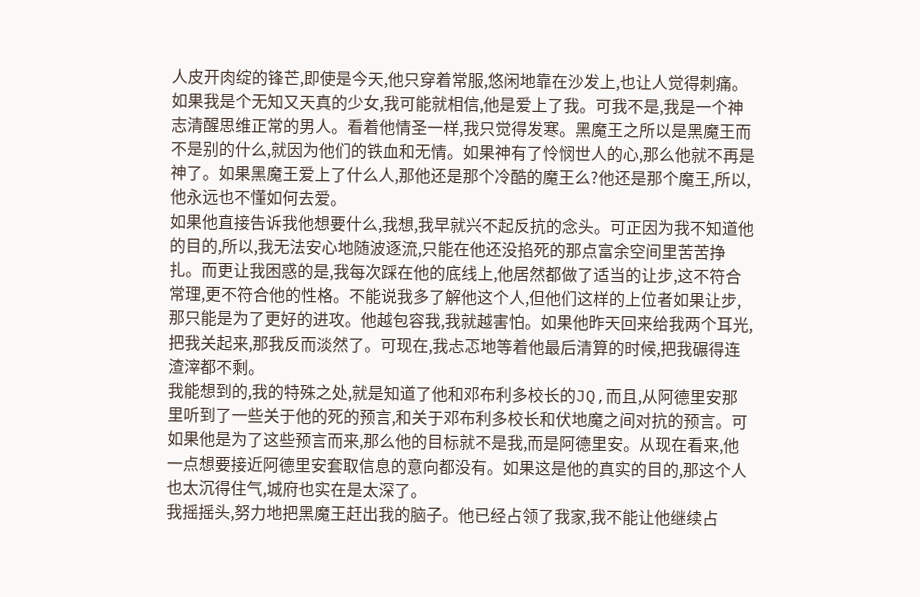人皮开肉绽的锋芒,即使是今天,他只穿着常服,悠闲地靠在沙发上,也让人觉得刺痛。
如果我是个无知又天真的少女,我可能就相信,他是爱上了我。可我不是,我是一个神志清醒思维正常的男人。看着他情圣一样,我只觉得发寒。黑魔王之所以是黑魔王而不是别的什么,就因为他们的铁血和无情。如果神有了怜悯世人的心,那么他就不再是神了。如果黑魔王爱上了什么人,那他还是那个冷酷的魔王么?他还是那个魔王,所以,他永远也不懂如何去爱。
如果他直接告诉我他想要什么,我想,我早就兴不起反抗的念头。可正因为我不知道他的目的,所以,我无法安心地随波逐流,只能在他还没掐死的那点富余空间里苦苦挣扎。而更让我困惑的是,我每次踩在他的底线上,他居然都做了适当的让步,这不符合常理,更不符合他的性格。不能说我多了解他这个人,但他们这样的上位者如果让步,那只能是为了更好的进攻。他越包容我,我就越害怕。如果他昨天回来给我两个耳光,把我关起来,那我反而淡然了。可现在,我忐忑地等着他最后清算的时候,把我碾得连渣滓都不剩。
我能想到的,我的特殊之处,就是知道了他和邓布利多校长的JQ,而且,从阿德里安那里听到了一些关于他的死的预言,和关于邓布利多校长和伏地魔之间对抗的预言。可如果他是为了这些预言而来,那么他的目标就不是我,而是阿德里安。从现在看来,他一点想要接近阿德里安套取信息的意向都没有。如果这是他的真实的目的,那这个人也太沉得住气,城府也实在是太深了。
我摇摇头,努力地把黑魔王赶出我的脑子。他已经占领了我家,我不能让他继续占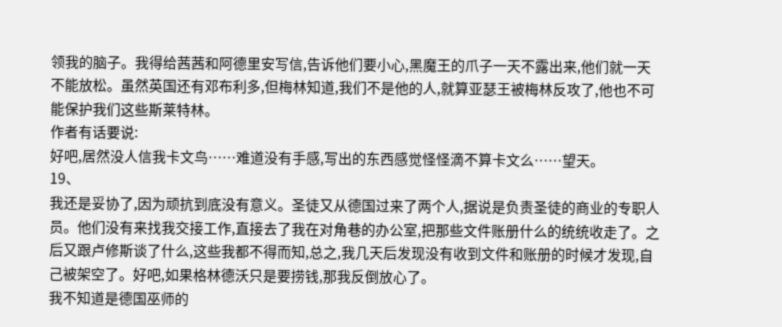领我的脑子。我得给茜茜和阿德里安写信,告诉他们要小心,黑魔王的爪子一天不露出来,他们就一天不能放松。虽然英国还有邓布利多,但梅林知道,我们不是他的人,就算亚瑟王被梅林反攻了,他也不可能保护我们这些斯莱特林。
作者有话要说:
好吧,居然没人信我卡文鸟……难道没有手感,写出的东西感觉怪怪滴不算卡文么……望天。
19、
我还是妥协了,因为顽抗到底没有意义。圣徒又从德国过来了两个人,据说是负责圣徒的商业的专职人员。他们没有来找我交接工作,直接去了我在对角巷的办公室,把那些文件账册什么的统统收走了。之后又跟卢修斯谈了什么,这些我都不得而知,总之,我几天后发现没有收到文件和账册的时候才发现,自己被架空了。好吧,如果格林德沃只是要捞钱,那我反倒放心了。
我不知道是德国巫师的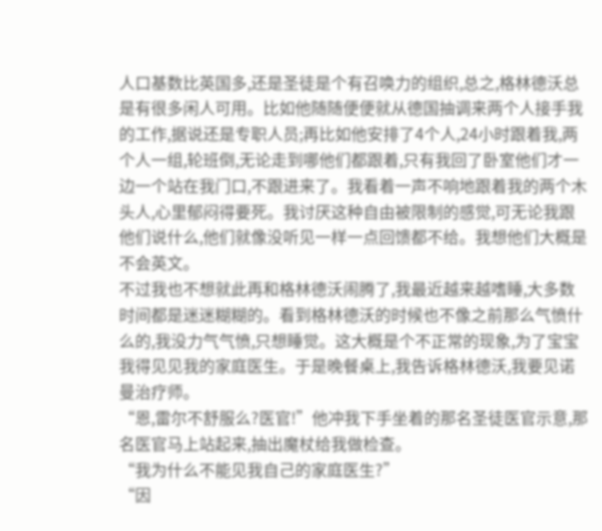人口基数比英国多,还是圣徒是个有召唤力的组织,总之,格林德沃总是有很多闲人可用。比如他随随便便就从德国抽调来两个人接手我的工作,据说还是专职人员;再比如他安排了4个人,24小时跟着我,两个人一组,轮班倒,无论走到哪他们都跟着,只有我回了卧室他们才一边一个站在我门口,不跟进来了。我看着一声不响地跟着我的两个木头人,心里郁闷得要死。我讨厌这种自由被限制的感觉,可无论我跟他们说什么,他们就像没听见一样一点回馈都不给。我想他们大概是不会英文。
不过我也不想就此再和格林德沃闹腾了,我最近越来越嗜睡,大多数时间都是迷迷糊糊的。看到格林德沃的时候也不像之前那么气愤什么的,我没力气气愤,只想睡觉。这大概是个不正常的现象,为了宝宝我得见见我的家庭医生。于是晚餐桌上,我告诉格林德沃,我要见诺曼治疗师。
“恩,雷尔不舒服么?医官!”他冲我下手坐着的那名圣徒医官示意,那名医官马上站起来,抽出魔杖给我做检查。
“我为什么不能见我自己的家庭医生?”
“因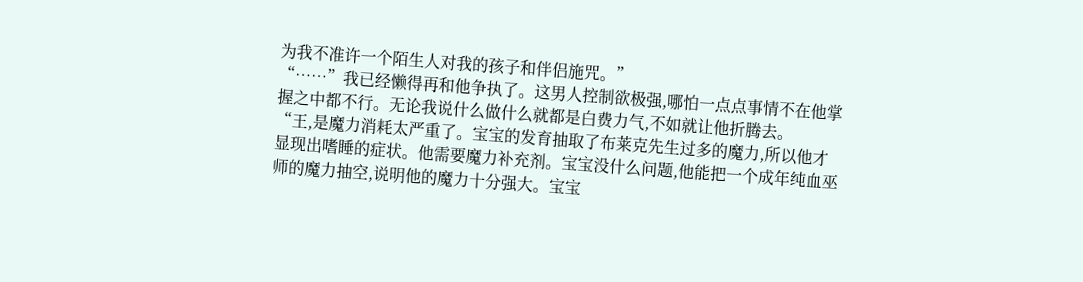为我不准许一个陌生人对我的孩子和伴侣施咒。”
“……”我已经懒得再和他争执了。这男人控制欲极强,哪怕一点点事情不在他掌握之中都不行。无论我说什么做什么就都是白费力气,不如就让他折腾去。
“王,是魔力消耗太严重了。宝宝的发育抽取了布莱克先生过多的魔力,所以他才显现出嗜睡的症状。他需要魔力补充剂。宝宝没什么问题,他能把一个成年纯血巫师的魔力抽空,说明他的魔力十分强大。宝宝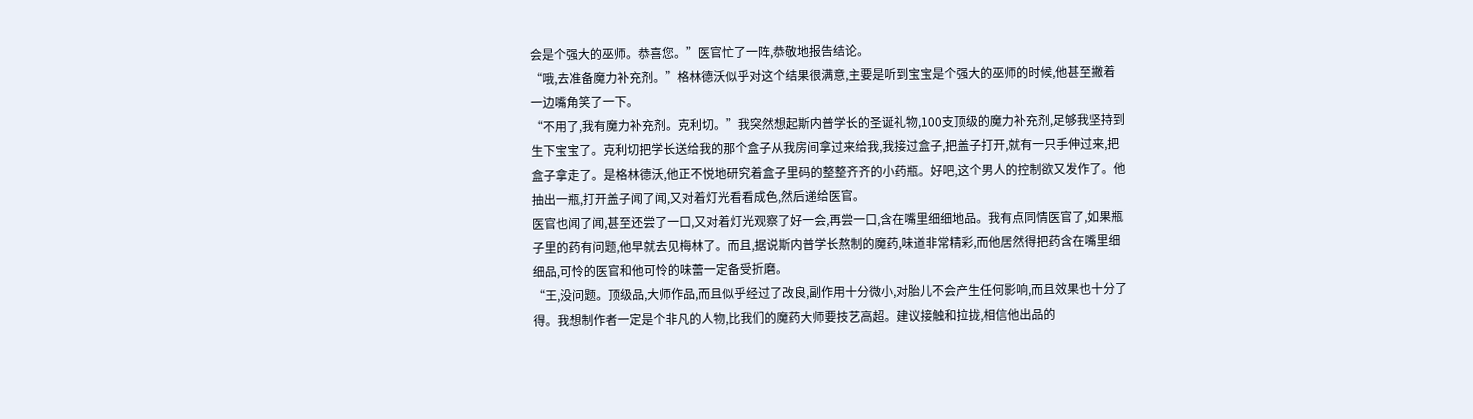会是个强大的巫师。恭喜您。”医官忙了一阵,恭敬地报告结论。
“哦,去准备魔力补充剂。”格林德沃似乎对这个结果很满意,主要是听到宝宝是个强大的巫师的时候,他甚至撇着一边嘴角笑了一下。
“不用了,我有魔力补充剂。克利切。”我突然想起斯内普学长的圣诞礼物,100支顶级的魔力补充剂,足够我坚持到生下宝宝了。克利切把学长送给我的那个盒子从我房间拿过来给我,我接过盒子,把盖子打开,就有一只手伸过来,把盒子拿走了。是格林德沃,他正不悦地研究着盒子里码的整整齐齐的小药瓶。好吧,这个男人的控制欲又发作了。他抽出一瓶,打开盖子闻了闻,又对着灯光看看成色,然后递给医官。
医官也闻了闻,甚至还尝了一口,又对着灯光观察了好一会,再尝一口,含在嘴里细细地品。我有点同情医官了,如果瓶子里的药有问题,他早就去见梅林了。而且,据说斯内普学长熬制的魔药,味道非常精彩,而他居然得把药含在嘴里细细品,可怜的医官和他可怜的味蕾一定备受折磨。
“王,没问题。顶级品,大师作品,而且似乎经过了改良,副作用十分微小,对胎儿不会产生任何影响,而且效果也十分了得。我想制作者一定是个非凡的人物,比我们的魔药大师要技艺高超。建议接触和拉拢,相信他出品的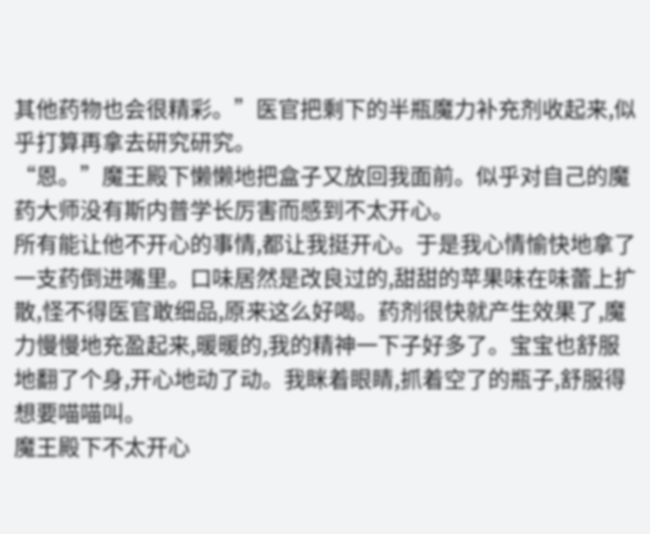其他药物也会很精彩。”医官把剩下的半瓶魔力补充剂收起来,似乎打算再拿去研究研究。
“恩。”魔王殿下懒懒地把盒子又放回我面前。似乎对自己的魔药大师没有斯内普学长厉害而感到不太开心。
所有能让他不开心的事情,都让我挺开心。于是我心情愉快地拿了一支药倒进嘴里。口味居然是改良过的,甜甜的苹果味在味蕾上扩散,怪不得医官敢细品,原来这么好喝。药剂很快就产生效果了,魔力慢慢地充盈起来,暖暖的,我的精神一下子好多了。宝宝也舒服地翻了个身,开心地动了动。我眯着眼睛,抓着空了的瓶子,舒服得想要喵喵叫。
魔王殿下不太开心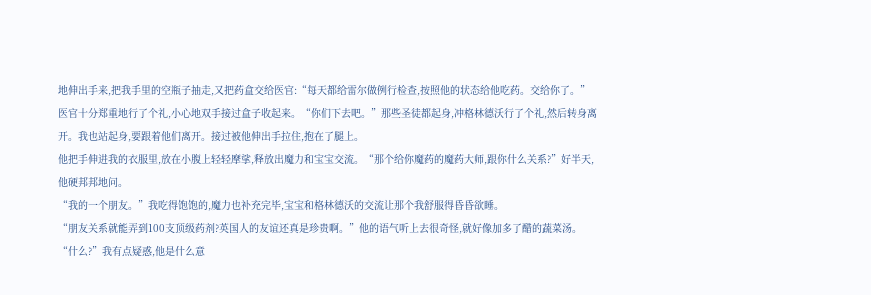地伸出手来,把我手里的空瓶子抽走,又把药盒交给医官:“每天都给雷尔做例行检查,按照他的状态给他吃药。交给你了。”医官十分郑重地行了个礼,小心地双手接过盒子收起来。“你们下去吧。”那些圣徒都起身,冲格林德沃行了个礼,然后转身离开。我也站起身,要跟着他们离开。接过被他伸出手拉住,抱在了腿上。
他把手伸进我的衣服里,放在小腹上轻轻摩挲,释放出魔力和宝宝交流。“那个给你魔药的魔药大师,跟你什么关系?”好半天,他硬邦邦地问。
“我的一个朋友。”我吃得饱饱的,魔力也补充完毕,宝宝和格林德沃的交流让那个我舒服得昏昏欲睡。
“朋友关系就能弄到100支顶级药剂?英国人的友谊还真是珍贵啊。”他的语气听上去很奇怪,就好像加多了醋的蔬菜汤。
“什么?”我有点疑惑,他是什么意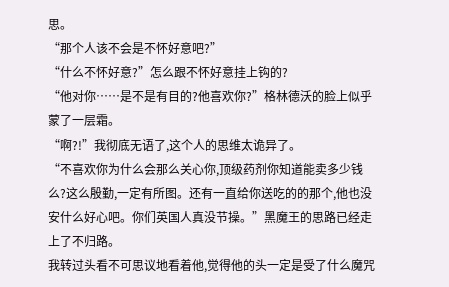思。
“那个人该不会是不怀好意吧?”
“什么不怀好意?”怎么跟不怀好意挂上钩的?
“他对你……是不是有目的?他喜欢你?”格林德沃的脸上似乎蒙了一层霜。
“啊?!”我彻底无语了,这个人的思维太诡异了。
“不喜欢你为什么会那么关心你,顶级药剂你知道能卖多少钱么?这么殷勤,一定有所图。还有一直给你送吃的的那个,他也没安什么好心吧。你们英国人真没节操。”黑魔王的思路已经走上了不归路。
我转过头看不可思议地看着他,觉得他的头一定是受了什么魔咒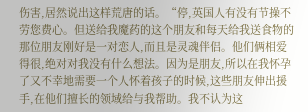伤害,居然说出这样荒唐的话。“停,英国人有没有节操不劳您费心。但送给我魔药的这个朋友和每天给我送食物的那位朋友刚好是一对恋人,而且是灵魂伴侣。他们俩相爱得很,绝对对我没有什么想法。因为是朋友,所以在我怀孕了又不幸地需要一个人怀着孩子的时候,这些朋友伸出援手,在他们擅长的领域给与我帮助。我不认为这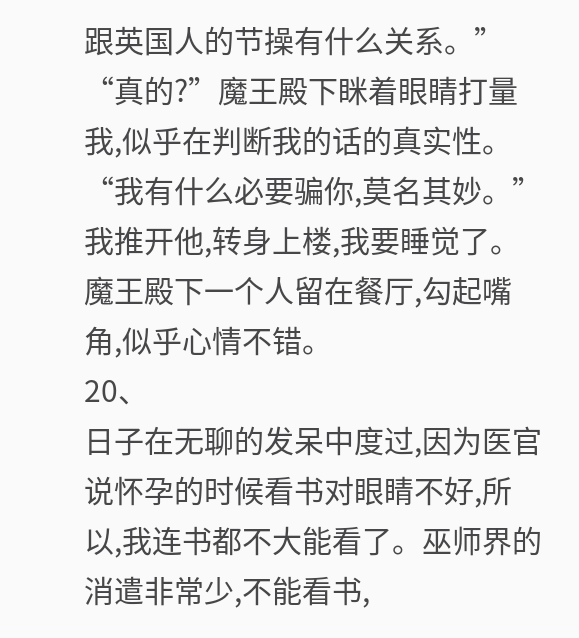跟英国人的节操有什么关系。”
“真的?”魔王殿下眯着眼睛打量我,似乎在判断我的话的真实性。
“我有什么必要骗你,莫名其妙。”我推开他,转身上楼,我要睡觉了。
魔王殿下一个人留在餐厅,勾起嘴角,似乎心情不错。
20、
日子在无聊的发呆中度过,因为医官说怀孕的时候看书对眼睛不好,所以,我连书都不大能看了。巫师界的消遣非常少,不能看书,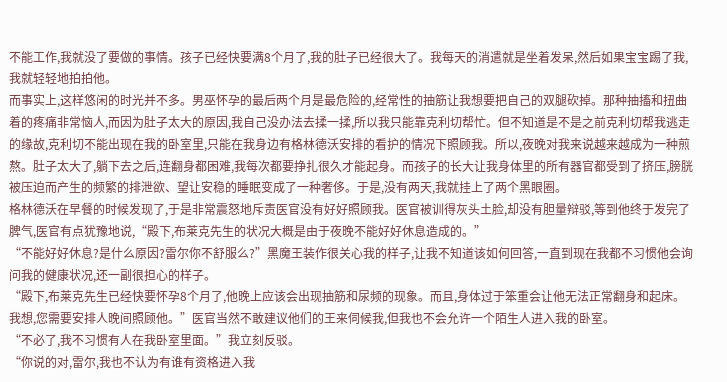不能工作,我就没了要做的事情。孩子已经快要满8个月了,我的肚子已经很大了。我每天的消遣就是坐着发呆,然后如果宝宝踢了我,我就轻轻地拍拍他。
而事实上,这样悠闲的时光并不多。男巫怀孕的最后两个月是最危险的,经常性的抽筋让我想要把自己的双腿砍掉。那种抽搐和扭曲着的疼痛非常恼人,而因为肚子太大的原因,我自己没办法去揉一揉,所以我只能靠克利切帮忙。但不知道是不是之前克利切帮我逃走的缘故,克利切不能出现在我的卧室里,只能在我身边有格林德沃安排的看护的情况下照顾我。所以,夜晚对我来说越来越成为一种煎熬。肚子太大了,躺下去之后,连翻身都困难,我每次都要挣扎很久才能起身。而孩子的长大让我身体里的所有器官都受到了挤压,膀胱被压迫而产生的频繁的排泄欲、望让安稳的睡眠变成了一种奢侈。于是,没有两天,我就挂上了两个黑眼圈。
格林德沃在早餐的时候发现了,于是非常震怒地斥责医官没有好好照顾我。医官被训得灰头土脸,却没有胆量辩驳,等到他终于发完了脾气,医官有点犹豫地说,“殿下,布莱克先生的状况大概是由于夜晚不能好好休息造成的。”
“不能好好休息?是什么原因?雷尔你不舒服么?”黑魔王装作很关心我的样子,让我不知道该如何回答,一直到现在我都不习惯他会询问我的健康状况,还一副很担心的样子。
“殿下,布莱克先生已经快要怀孕8个月了,他晚上应该会出现抽筋和尿频的现象。而且,身体过于笨重会让他无法正常翻身和起床。我想,您需要安排人晚间照顾他。”医官当然不敢建议他们的王来伺候我,但我也不会允许一个陌生人进入我的卧室。
“不必了,我不习惯有人在我卧室里面。”我立刻反驳。
“你说的对,雷尔,我也不认为有谁有资格进入我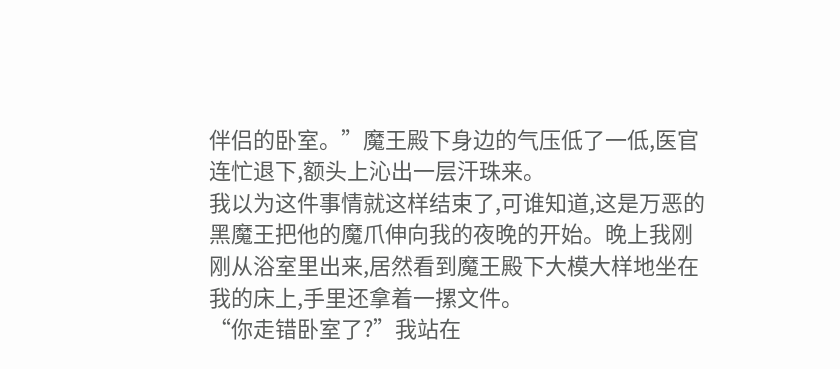伴侣的卧室。”魔王殿下身边的气压低了一低,医官连忙退下,额头上沁出一层汗珠来。
我以为这件事情就这样结束了,可谁知道,这是万恶的黑魔王把他的魔爪伸向我的夜晚的开始。晚上我刚刚从浴室里出来,居然看到魔王殿下大模大样地坐在我的床上,手里还拿着一摞文件。
“你走错卧室了?”我站在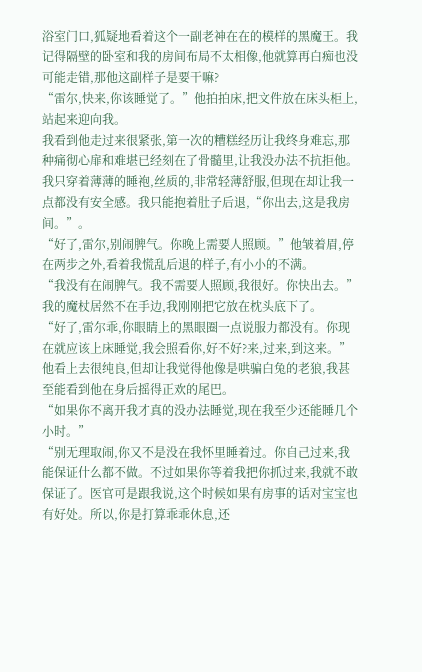浴室门口,狐疑地看着这个一副老神在在的模样的黑魔王。我记得隔壁的卧室和我的房间布局不太相像,他就算再白痴也没可能走错,那他这副样子是要干嘛?
“雷尔,快来,你该睡觉了。”他拍拍床,把文件放在床头柜上,站起来迎向我。
我看到他走过来很紧张,第一次的糟糕经历让我终身难忘,那种痛彻心扉和难堪已经刻在了骨髓里,让我没办法不抗拒他。我只穿着薄薄的睡袍,丝质的,非常轻薄舒服,但现在却让我一点都没有安全感。我只能抱着肚子后退,“你出去,这是我房间。”。
“好了,雷尔,别闹脾气。你晚上需要人照顾。”他皱着眉,停在两步之外,看着我慌乱后退的样子,有小小的不满。
“我没有在闹脾气。我不需要人照顾,我很好。你快出去。”我的魔杖居然不在手边,我刚刚把它放在枕头底下了。
“好了,雷尔乖,你眼睛上的黑眼圈一点说服力都没有。你现在就应该上床睡觉,我会照看你,好不好?来,过来,到这来。”他看上去很纯良,但却让我觉得他像是哄骗白兔的老狼,我甚至能看到他在身后摇得正欢的尾巴。
“如果你不离开我才真的没办法睡觉,现在我至少还能睡几个小时。”
“别无理取闹,你又不是没在我怀里睡着过。你自己过来,我能保证什么都不做。不过如果你等着我把你抓过来,我就不敢保证了。医官可是跟我说,这个时候如果有房事的话对宝宝也有好处。所以,你是打算乖乖休息,还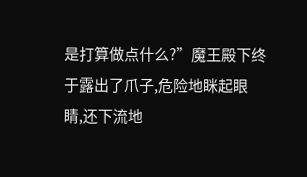是打算做点什么?”魔王殿下终于露出了爪子,危险地眯起眼睛,还下流地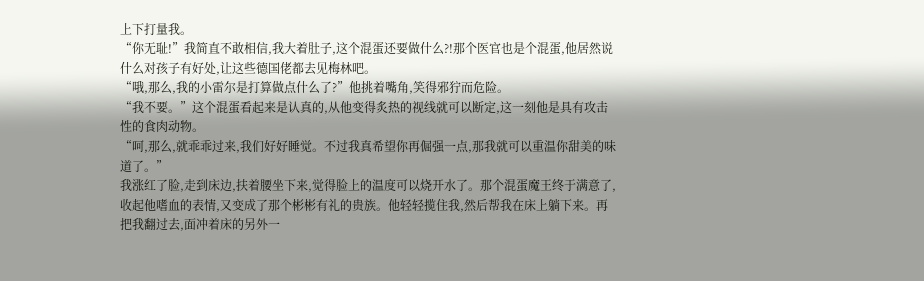上下打量我。
“你无耻!”我简直不敢相信,我大着肚子,这个混蛋还要做什么?!那个医官也是个混蛋,他居然说什么对孩子有好处,让这些德国佬都去见梅林吧。
“哦,那么,我的小雷尔是打算做点什么了?”他挑着嘴角,笑得邪狞而危险。
“我不要。”这个混蛋看起来是认真的,从他变得炙热的视线就可以断定,这一刻他是具有攻击性的食肉动物。
“呵,那么,就乖乖过来,我们好好睡觉。不过我真希望你再倔强一点,那我就可以重温你甜美的味道了。”
我涨红了脸,走到床边,扶着腰坐下来,觉得脸上的温度可以烧开水了。那个混蛋魔王终于满意了,收起他嗜血的表情,又变成了那个彬彬有礼的贵族。他轻轻揽住我,然后帮我在床上躺下来。再把我翻过去,面冲着床的另外一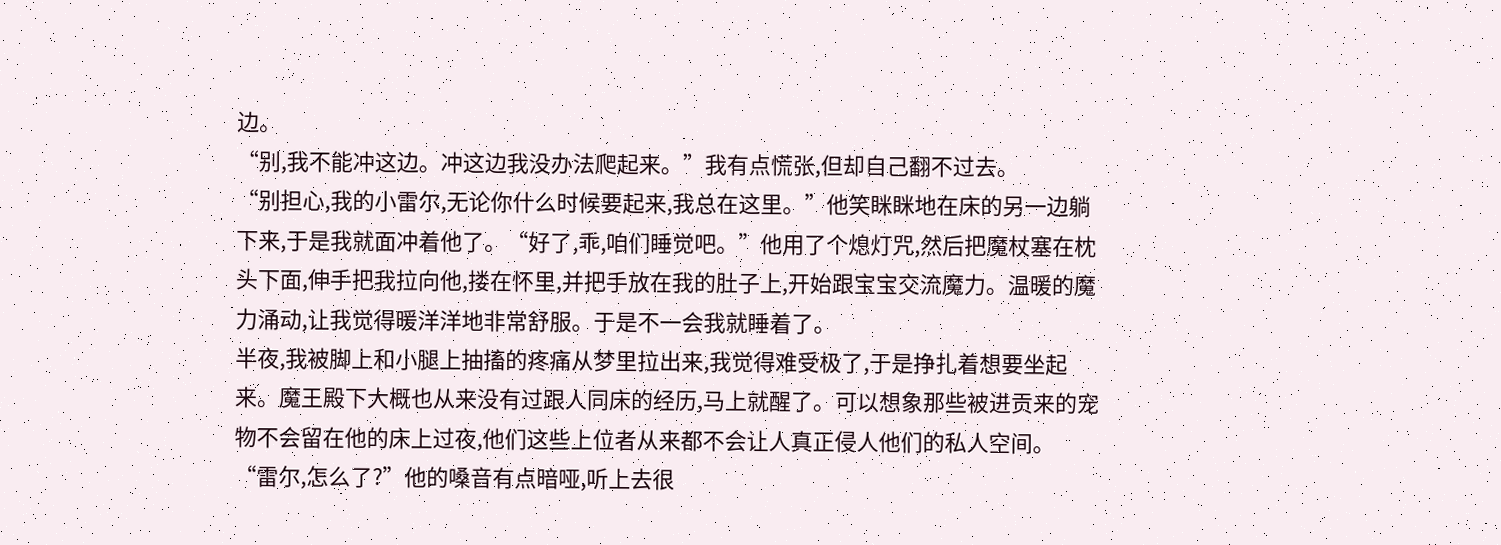边。
“别,我不能冲这边。冲这边我没办法爬起来。”我有点慌张,但却自己翻不过去。
“别担心,我的小雷尔,无论你什么时候要起来,我总在这里。”他笑眯眯地在床的另一边躺下来,于是我就面冲着他了。“好了,乖,咱们睡觉吧。”他用了个熄灯咒,然后把魔杖塞在枕头下面,伸手把我拉向他,搂在怀里,并把手放在我的肚子上,开始跟宝宝交流魔力。温暖的魔力涌动,让我觉得暖洋洋地非常舒服。于是不一会我就睡着了。
半夜,我被脚上和小腿上抽搐的疼痛从梦里拉出来,我觉得难受极了,于是挣扎着想要坐起来。魔王殿下大概也从来没有过跟人同床的经历,马上就醒了。可以想象那些被进贡来的宠物不会留在他的床上过夜,他们这些上位者从来都不会让人真正侵人他们的私人空间。
“雷尔,怎么了?”他的嗓音有点暗哑,听上去很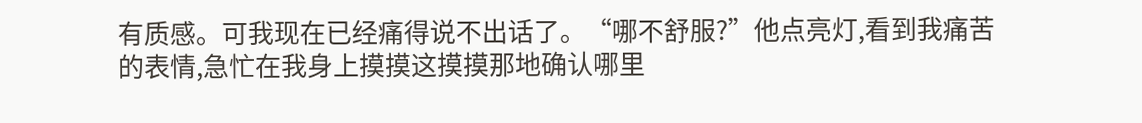有质感。可我现在已经痛得说不出话了。“哪不舒服?”他点亮灯,看到我痛苦的表情,急忙在我身上摸摸这摸摸那地确认哪里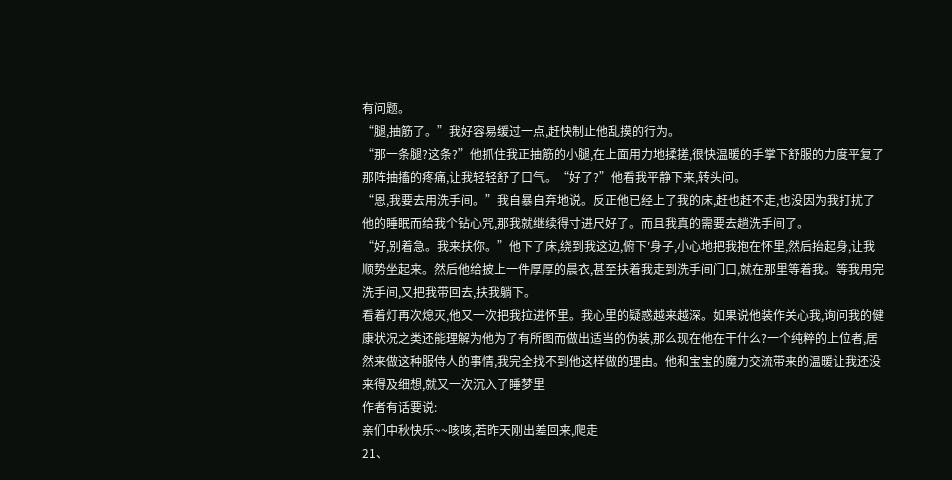有问题。
“腿,抽筋了。”我好容易缓过一点,赶快制止他乱摸的行为。
“那一条腿?这条?”他抓住我正抽筋的小腿,在上面用力地揉搓,很快温暖的手掌下舒服的力度平复了那阵抽搐的疼痛,让我轻轻舒了口气。“好了?”他看我平静下来,转头问。
“恩,我要去用洗手间。”我自暴自弃地说。反正他已经上了我的床,赶也赶不走,也没因为我打扰了他的睡眠而给我个钻心咒,那我就继续得寸进尺好了。而且我真的需要去趟洗手间了。
“好,别着急。我来扶你。”他下了床,绕到我这边,俯下′身子,小心地把我抱在怀里,然后抬起身,让我顺势坐起来。然后他给披上一件厚厚的晨衣,甚至扶着我走到洗手间门口,就在那里等着我。等我用完洗手间,又把我带回去,扶我躺下。
看着灯再次熄灭,他又一次把我拉进怀里。我心里的疑惑越来越深。如果说他装作关心我,询问我的健康状况之类还能理解为他为了有所图而做出适当的伪装,那么现在他在干什么?一个纯粹的上位者,居然来做这种服侍人的事情,我完全找不到他这样做的理由。他和宝宝的魔力交流带来的温暖让我还没来得及细想,就又一次沉入了睡梦里
作者有话要说:
亲们中秋快乐~~咳咳,若昨天刚出差回来,爬走
21、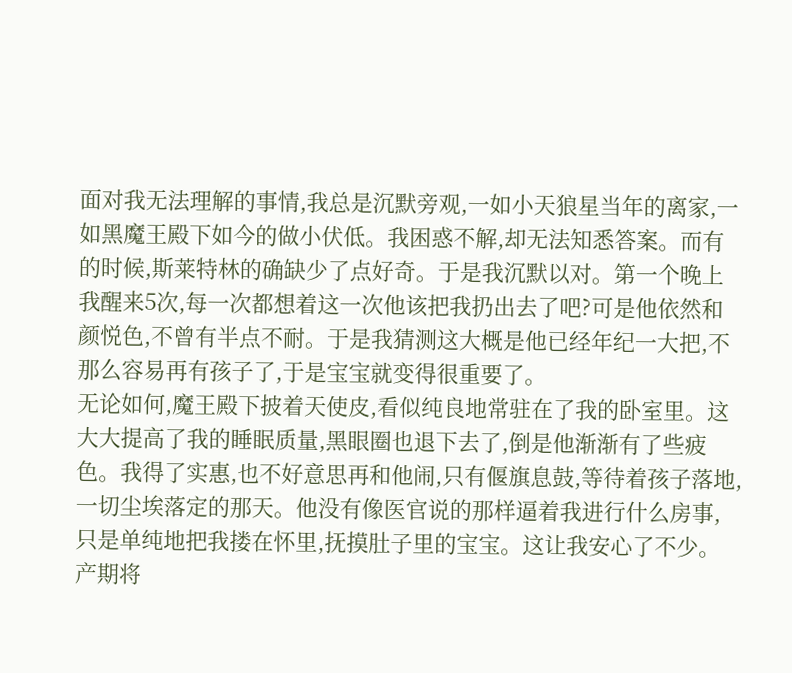面对我无法理解的事情,我总是沉默旁观,一如小天狼星当年的离家,一如黑魔王殿下如今的做小伏低。我困惑不解,却无法知悉答案。而有的时候,斯莱特林的确缺少了点好奇。于是我沉默以对。第一个晚上我醒来5次,每一次都想着这一次他该把我扔出去了吧?可是他依然和颜悦色,不曾有半点不耐。于是我猜测这大概是他已经年纪一大把,不那么容易再有孩子了,于是宝宝就变得很重要了。
无论如何,魔王殿下披着天使皮,看似纯良地常驻在了我的卧室里。这大大提高了我的睡眠质量,黑眼圈也退下去了,倒是他渐渐有了些疲色。我得了实惠,也不好意思再和他闹,只有偃旗息鼓,等待着孩子落地,一切尘埃落定的那天。他没有像医官说的那样逼着我进行什么房事,只是单纯地把我搂在怀里,抚摸肚子里的宝宝。这让我安心了不少。产期将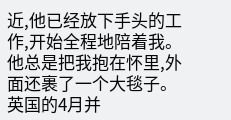近,他已经放下手头的工作,开始全程地陪着我。他总是把我抱在怀里,外面还裹了一个大毯子。英国的4月并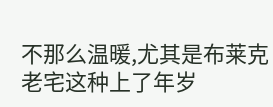不那么温暖,尤其是布莱克老宅这种上了年岁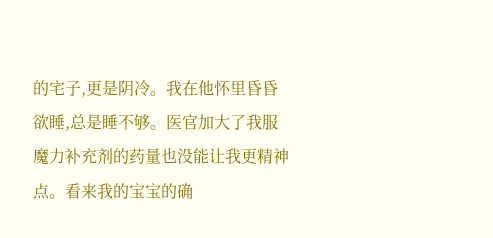的宅子,更是阴冷。我在他怀里昏昏欲睡,总是睡不够。医官加大了我服魔力补充剂的药量也没能让我更精神点。看来我的宝宝的确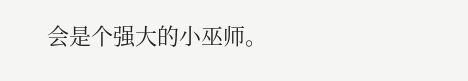会是个强大的小巫师。